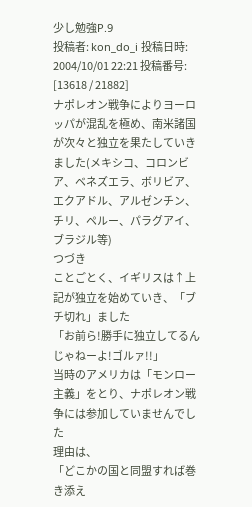少し勉強P.9
投稿者: kon_do_i 投稿日時: 2004/10/01 22:21 投稿番号: [13618 / 21882]
ナポレオン戦争によりヨーロッパが混乱を極め、南米諸国が次々と独立を果たしていきました(メキシコ、コロンビア、ベネズエラ、ボリビア、エクアドル、アルゼンチン、チリ、ペルー、パラグアイ、ブラジル等)
つづき
ことごとく、イギリスは↑上記が独立を始めていき、「ブチ切れ」ました
「お前ら!勝手に独立してるんじゃねーよ!ゴルァ!!」
当時のアメリカは「モンロー主義」をとり、ナポレオン戦争には参加していませんでした
理由は、
「どこかの国と同盟すれば巻き添え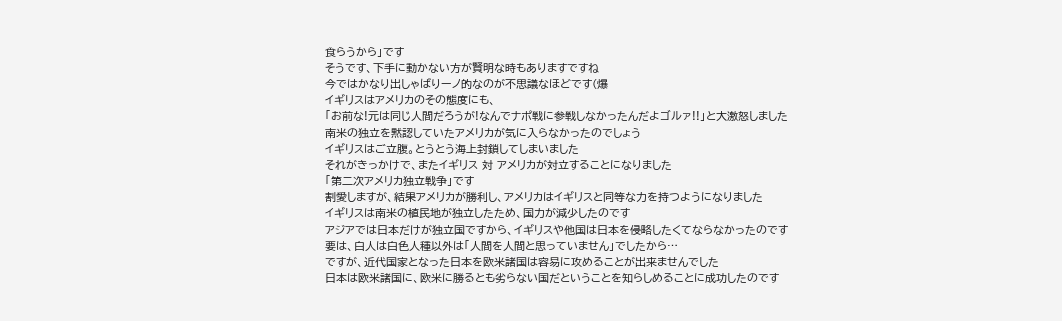食らうから」です
そうです、下手に動かない方が賢明な時もありますですね
今ではかなり出しゃばりーノ的なのが不思議なほどです(爆
イギリスはアメリカのその態度にも、
「お前な!元は同じ人間だろうが!なんでナポ戦に参戦しなかったんだよゴルァ!!」と大激怒しました
南米の独立を黙認していたアメリカが気に入らなかったのでしょう
イギリスはご立腹。とうとう海上封鎖してしまいました
それがきっかけで、またイギリス 対 アメリカが対立することになりました
「第二次アメリカ独立戦争」です
割愛しますが、結果アメリカが勝利し、アメリカはイギリスと同等な力を持つようになりました
イギリスは南米の植民地が独立したため、国力が減少したのです
アジアでは日本だけが独立国ですから、イギリスや他国は日本を侵略したくてならなかったのです
要は、白人は白色人種以外は「人間を人間と思っていません」でしたから…
ですが、近代国家となった日本を欧米諸国は容易に攻めることが出来ませんでした
日本は欧米諸国に、欧米に勝るとも劣らない国だということを知らしめることに成功したのです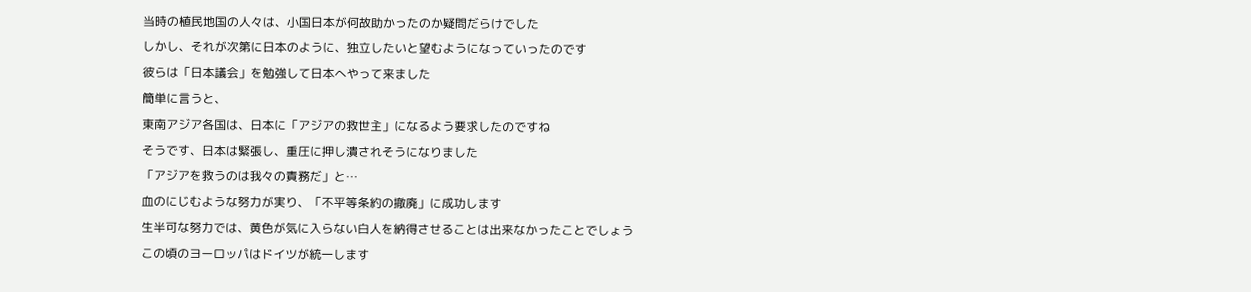当時の植民地国の人々は、小国日本が何故助かったのか疑問だらけでした
しかし、それが次第に日本のように、独立したいと望むようになっていったのです
彼らは「日本議会」を勉強して日本へやって来ました
簡単に言うと、
東南アジア各国は、日本に「アジアの救世主」になるよう要求したのですね
そうです、日本は緊張し、重圧に押し潰されそうになりました
「アジアを救うのは我々の責務だ」と…
血のにじむような努力が実り、「不平等条約の撤廃」に成功します
生半可な努力では、黄色が気に入らない白人を納得させることは出来なかったことでしょう
この頃のヨーロッパはドイツが統一します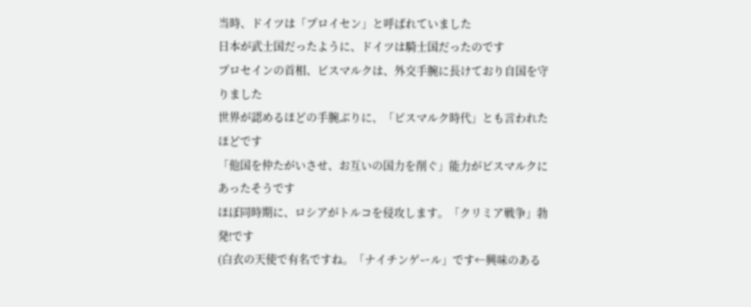当時、ドイツは「プロイセン」と呼ばれていました
日本が武士国だったように、ドイツは騎士国だったのです
プロセインの首相、ビスマルクは、外交手腕に長けており自国を守りました
世界が認めるほどの手腕ぶりに、「ビスマルク時代」とも言われたほどです
「他国を仲たがいさせ、お互いの国力を削ぐ」能力がビスマルクにあったそうです
ほぼ同時期に、ロシアがトルコを侵攻します。「クリミア戦争」勃発!です
(白衣の天使で有名ですね。「ナイチンゲール」です←興味のある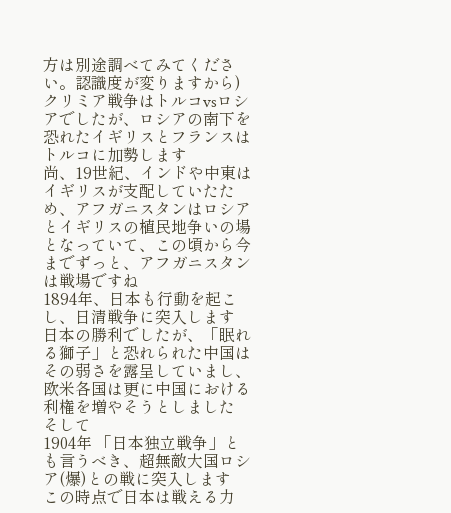方は別途調べてみてください。認識度が変りますから)
クリミア戦争はトルコvsロシアでしたが、ロシアの南下を恐れたイギリスとフランスはトルコに加勢します
尚、19世紀、インドや中東はイギリスが支配していたため、アフガニスタンはロシアとイギリスの植民地争いの場となっていて、この頃から今までずっと、アフガニスタンは戦場ですね
1894年、日本も行動を起こし、日清戦争に突入します
日本の勝利でしたが、「眠れる獅子」と恐れられた中国はその弱さを露呈していまし、欧米各国は更に中国における利権を増やそうとしました
そして
1904年 「日本独立戦争」とも言うべき、超無敵大国ロシア(爆)との戦に突入します
この時点で日本は戦える力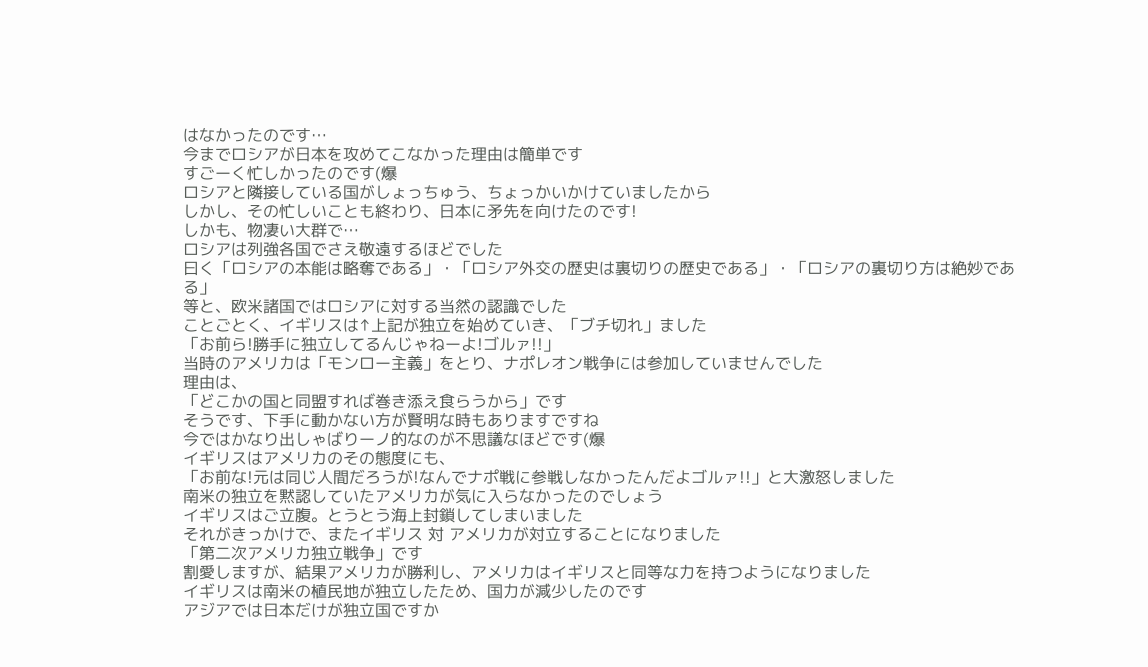はなかったのです…
今までロシアが日本を攻めてこなかった理由は簡単です
すごーく忙しかったのです(爆
ロシアと隣接している国がしょっちゅう、ちょっかいかけていましたから
しかし、その忙しいことも終わり、日本に矛先を向けたのです!
しかも、物凄い大群で…
ロシアは列強各国でさえ敬遠するほどでした
曰く「ロシアの本能は略奪である」・「ロシア外交の歴史は裏切りの歴史である」・「ロシアの裏切り方は絶妙である」
等と、欧米諸国ではロシアに対する当然の認識でした
ことごとく、イギリスは↑上記が独立を始めていき、「ブチ切れ」ました
「お前ら!勝手に独立してるんじゃねーよ!ゴルァ!!」
当時のアメリカは「モンロー主義」をとり、ナポレオン戦争には参加していませんでした
理由は、
「どこかの国と同盟すれば巻き添え食らうから」です
そうです、下手に動かない方が賢明な時もありますですね
今ではかなり出しゃばりーノ的なのが不思議なほどです(爆
イギリスはアメリカのその態度にも、
「お前な!元は同じ人間だろうが!なんでナポ戦に参戦しなかったんだよゴルァ!!」と大激怒しました
南米の独立を黙認していたアメリカが気に入らなかったのでしょう
イギリスはご立腹。とうとう海上封鎖してしまいました
それがきっかけで、またイギリス 対 アメリカが対立することになりました
「第二次アメリカ独立戦争」です
割愛しますが、結果アメリカが勝利し、アメリカはイギリスと同等な力を持つようになりました
イギリスは南米の植民地が独立したため、国力が減少したのです
アジアでは日本だけが独立国ですか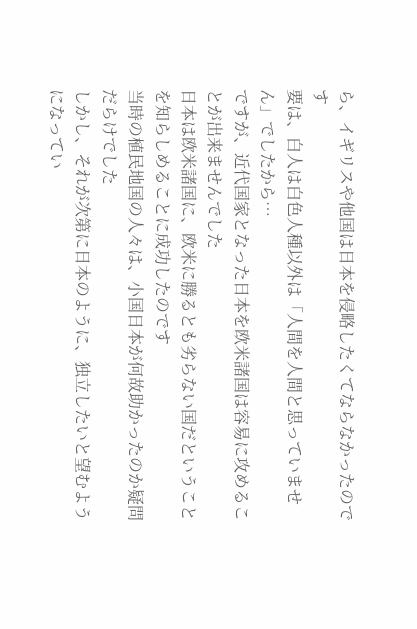ら、イギリスや他国は日本を侵略したくてならなかったのです
要は、白人は白色人種以外は「人間を人間と思っていません」でしたから…
ですが、近代国家となった日本を欧米諸国は容易に攻めることが出来ませんでした
日本は欧米諸国に、欧米に勝るとも劣らない国だということを知らしめることに成功したのです
当時の植民地国の人々は、小国日本が何故助かったのか疑問だらけでした
しかし、それが次第に日本のように、独立したいと望むようになってい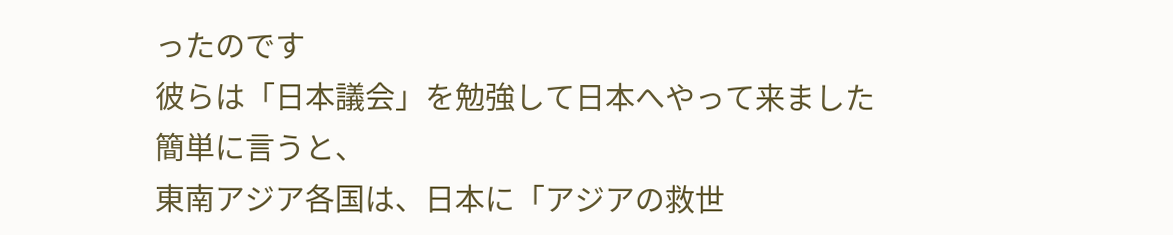ったのです
彼らは「日本議会」を勉強して日本へやって来ました
簡単に言うと、
東南アジア各国は、日本に「アジアの救世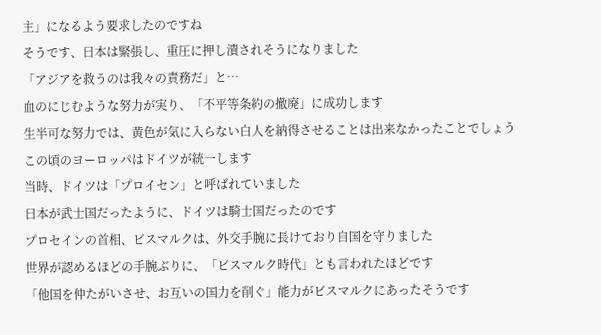主」になるよう要求したのですね
そうです、日本は緊張し、重圧に押し潰されそうになりました
「アジアを救うのは我々の責務だ」と…
血のにじむような努力が実り、「不平等条約の撤廃」に成功します
生半可な努力では、黄色が気に入らない白人を納得させることは出来なかったことでしょう
この頃のヨーロッパはドイツが統一します
当時、ドイツは「プロイセン」と呼ばれていました
日本が武士国だったように、ドイツは騎士国だったのです
プロセインの首相、ビスマルクは、外交手腕に長けており自国を守りました
世界が認めるほどの手腕ぶりに、「ビスマルク時代」とも言われたほどです
「他国を仲たがいさせ、お互いの国力を削ぐ」能力がビスマルクにあったそうです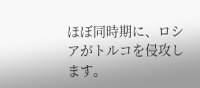ほぼ同時期に、ロシアがトルコを侵攻します。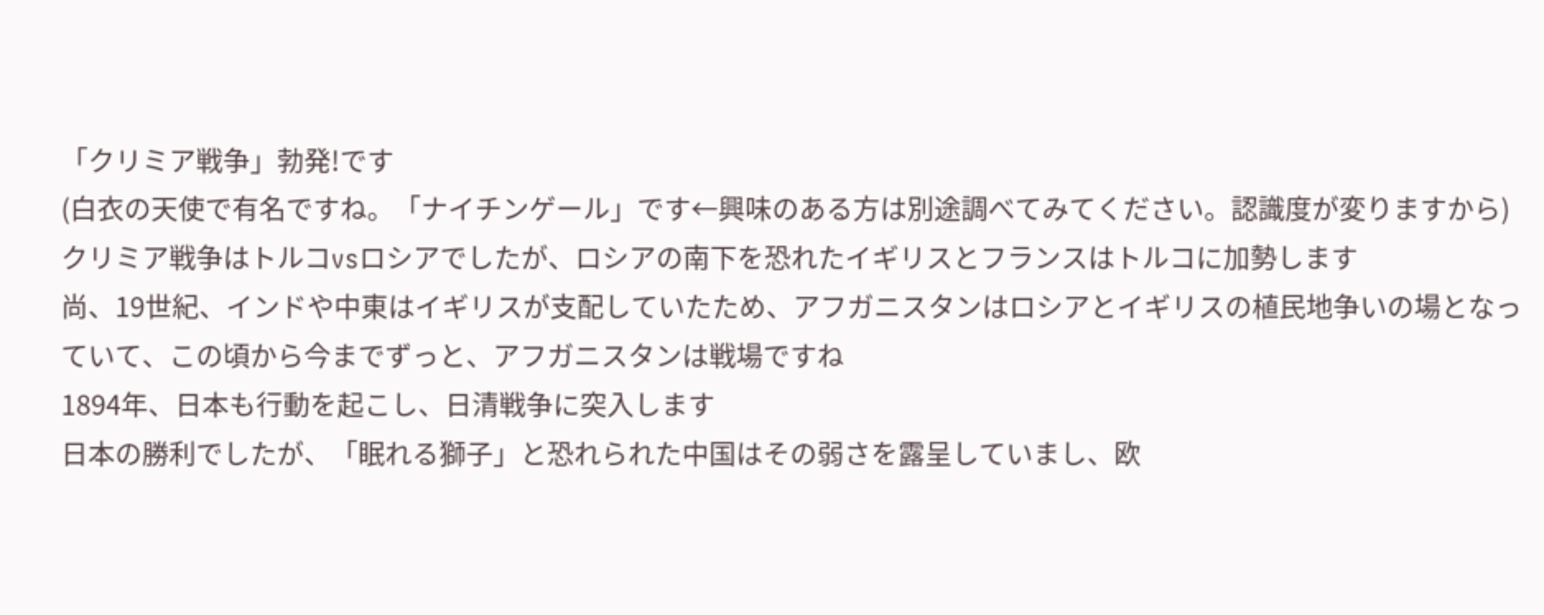「クリミア戦争」勃発!です
(白衣の天使で有名ですね。「ナイチンゲール」です←興味のある方は別途調べてみてください。認識度が変りますから)
クリミア戦争はトルコvsロシアでしたが、ロシアの南下を恐れたイギリスとフランスはトルコに加勢します
尚、19世紀、インドや中東はイギリスが支配していたため、アフガニスタンはロシアとイギリスの植民地争いの場となっていて、この頃から今までずっと、アフガニスタンは戦場ですね
1894年、日本も行動を起こし、日清戦争に突入します
日本の勝利でしたが、「眠れる獅子」と恐れられた中国はその弱さを露呈していまし、欧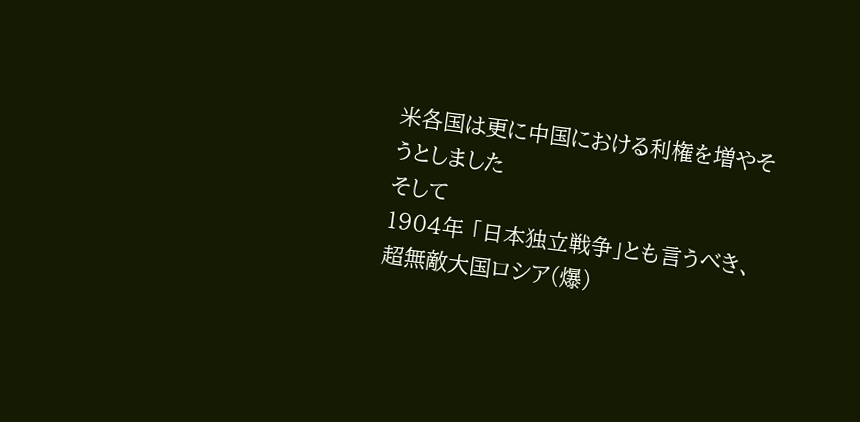米各国は更に中国における利権を増やそうとしました
そして
1904年 「日本独立戦争」とも言うべき、超無敵大国ロシア(爆)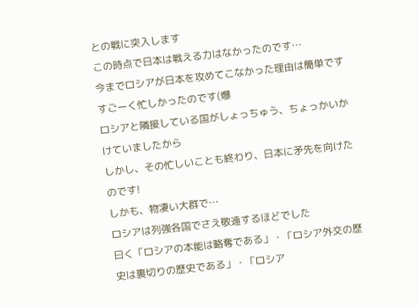との戦に突入します
この時点で日本は戦える力はなかったのです…
今までロシアが日本を攻めてこなかった理由は簡単です
すごーく忙しかったのです(爆
ロシアと隣接している国がしょっちゅう、ちょっかいかけていましたから
しかし、その忙しいことも終わり、日本に矛先を向けたのです!
しかも、物凄い大群で…
ロシアは列強各国でさえ敬遠するほどでした
曰く「ロシアの本能は略奪である」・「ロシア外交の歴史は裏切りの歴史である」・「ロシア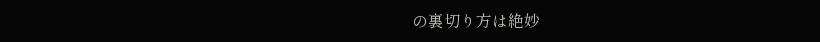の裏切り方は絶妙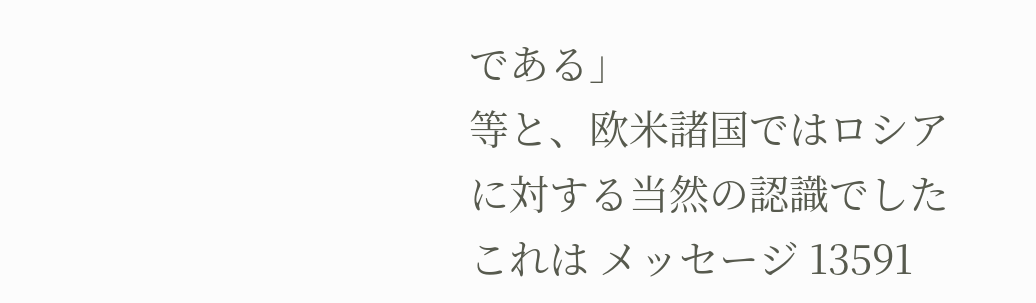である」
等と、欧米諸国ではロシアに対する当然の認識でした
これは メッセージ 13591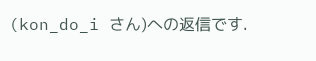(kon_do_i さん)への返信です.